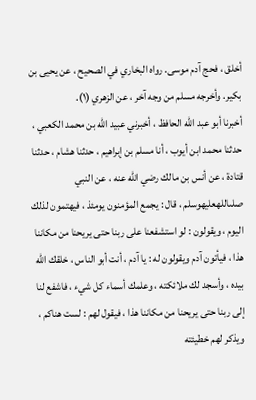أخلق ، فحج آدم موسى. رواه البخاري في الصحيح ، عن يحيى بن بكير. وأخرجه مسلم من وجه آخر ، عن الزهري (١).
أخبرنا أبو عبد الله الحافظ ، أخبرني عبيد الله بن محمد الكعبي ، حدثنا محمد ابن أيوب ، أنا مسلم بن إبراهيم ، حدثنا هشام ، حدثنا قتادة ، عن أنس بن مالك رضي الله عنه ، عن النبي صلىاللهعليهوسلم ، قال : يجمع المؤمنون يومئذ ، فيهتمون لذلك اليوم ، ويقولون : لو استشفعنا على ربنا حتى يريحنا من مكاننا هذا ، فيأتون آدم ويقولون له : يا آدم ، أنت أبو الناس ، خلقك الله بيده ، وأسجد لك ملائكته ، وعلمك أسماء كل شيء ، فاشفع لنا إلى ربنا حتى يريحنا من مكاننا هذا ، فيقول لهم : لست هناكم ، ويذكر لهم خطيئته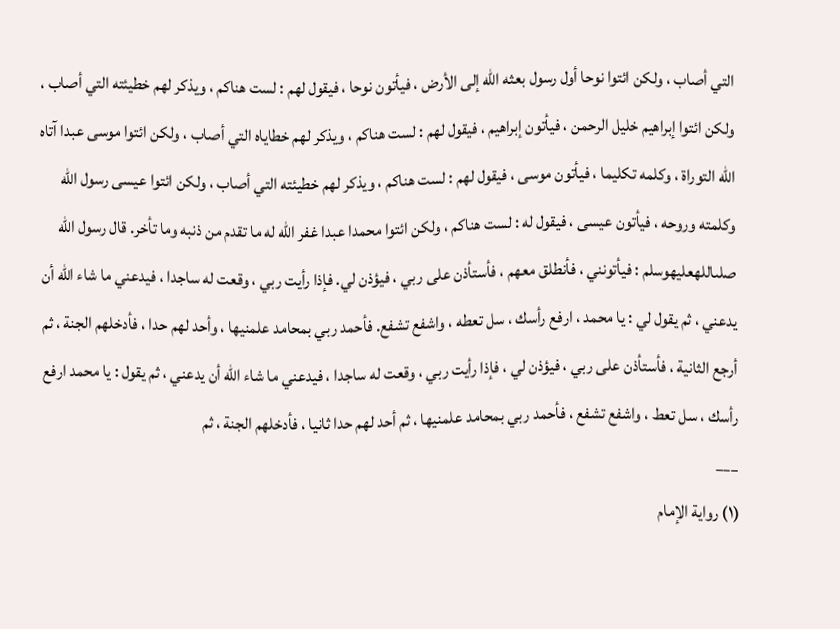التي أصاب ، ولكن ائتوا نوحا أول رسول بعثه الله إلى الأرض ، فيأتون نوحا ، فيقول لهم : لست هناكم ، ويذكر لهم خطيئته التي أصاب ، ولكن ائتوا إبراهيم خليل الرحمن ، فيأتون إبراهيم ، فيقول لهم : لست هناكم ، ويذكر لهم خطاياه التي أصاب ، ولكن ائتوا موسى عبدا آتاه الله التوراة ، وكلمه تكليما ، فيأتون موسى ، فيقول لهم : لست هناكم ، ويذكر لهم خطيئته التي أصاب ، ولكن ائتوا عيسى رسول الله وكلمته وروحه ، فيأتون عيسى ، فيقول له : لست هناكم ، ولكن ائتوا محمدا عبدا غفر الله له ما تقدم من ذنبه وما تأخر. قال رسول الله صلىاللهعليهوسلم : فيأتونني ، فأنطلق معهم ، فأستأذن على ربي ، فيؤذن لي. فإذا رأيت ربي ، وقعت له ساجدا ، فيدعني ما شاء الله أن يدعني ، ثم يقول لي : يا محمد ، ارفع رأسك ، سل تعطه ، واشفع تشفع. فأحمد ربي بمحامد علمنيها ، وأحد لهم حدا ، فأدخلهم الجنة ، ثم أرجع الثانية ، فأستأذن على ربي ، فيؤذن لي ، فإذا رأيت ربي ، وقعت له ساجدا ، فيدعني ما شاء الله أن يدعني ، ثم يقول : يا محمد ارفع رأسك ، سل تعط ، واشفع تشفع ، فأحمد ربي بمحامد علمنيها ، ثم أحد لهم حدا ثانيا ، فأدخلهم الجنة ، ثم
___
(١) رواية الإمام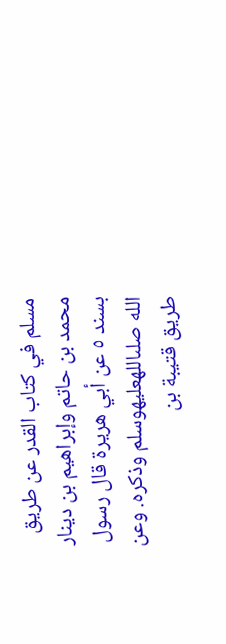مسلم في كتاب القدر عن طريق محمد بن حاتم وإبراهيم بن دينار بسند ٥ عن أبي هريرة قال رسول الله صلىاللهعليهوسلم وذكره. وعن طريق قتيبة بن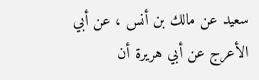سعيد عن مالك بن أنس ، عن أبي الأعرج عن أبي هريرة أن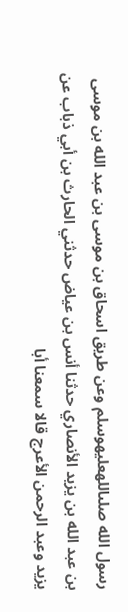رسول الله صلىاللهعليهوسلم وعن طريق اسحاق بن موسى بن عبد الله بن موسى بن عبد الله بن يزيد الأنصاري حدثنا أنس بن عياض حدثني الحارث بن أبي ذباب عن يزيد وعبد الرحمن الأعرج قالا سمعنا أبا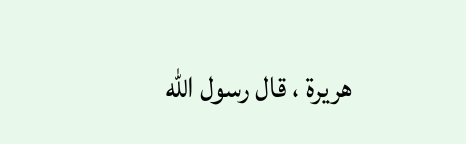هريرة ، قال رسول الله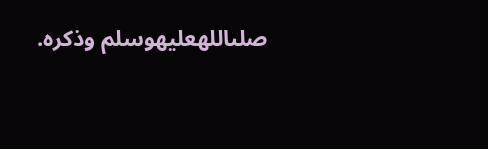صلىاللهعليهوسلم وذكره.